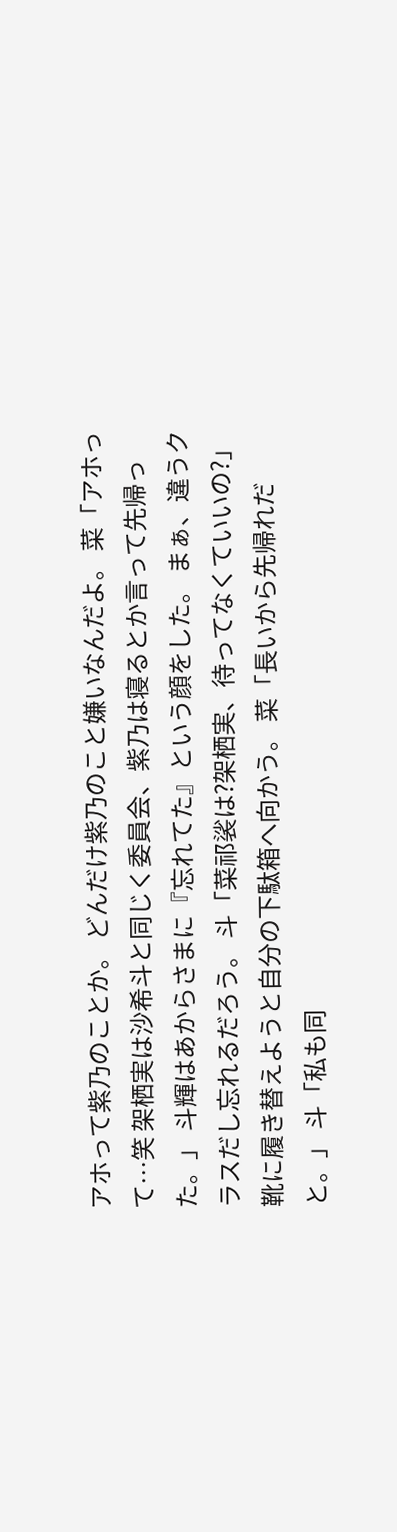アホって紫乃のことか。 どんだけ紫乃のこと嫌いなんだよ。 菜「アホって…笑 架栖実は沙希斗と同じく委員会、紫乃は寝るとか言って先帰った。」 斗輝はあからさまに『忘れてた』という顔をした。 まぁ、違うクラスだし忘れるだろう。 斗「菜祁裟は?架栖実、待ってなくていいの?」 靴に履き替えようと自分の下駄箱へ向かう。 菜「長いから先帰れだと。」 斗「私も同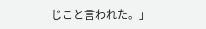じこと言われた。」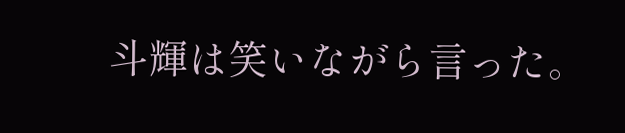斗輝は笑いながら言った。